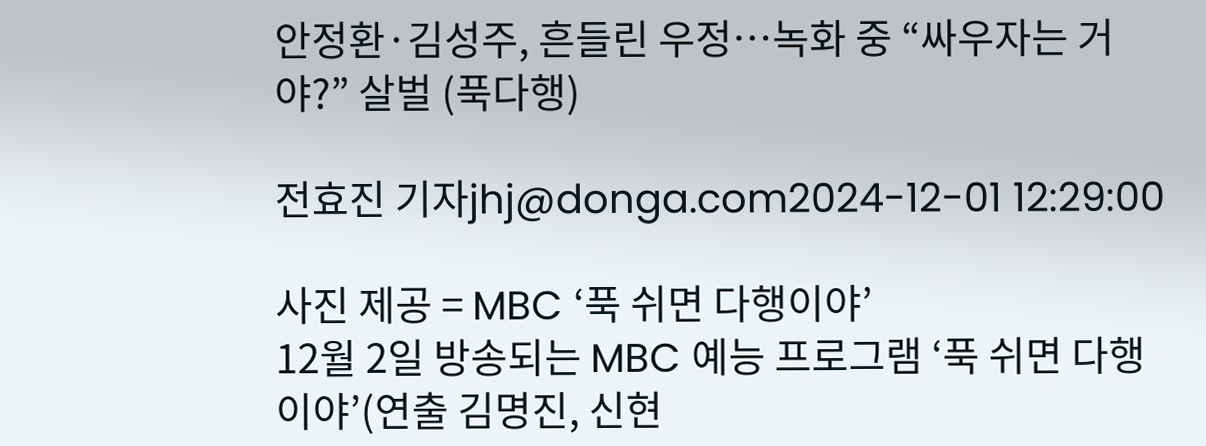안정환·김성주, 흔들린 우정…녹화 중 “싸우자는 거야?” 살벌 (푹다행)

전효진 기자jhj@donga.com2024-12-01 12:29:00

사진 제공 = MBC ‘푹 쉬면 다행이야’
12월 2일 방송되는 MBC 예능 프로그램 ‘푹 쉬면 다행이야’(연출 김명진, 신현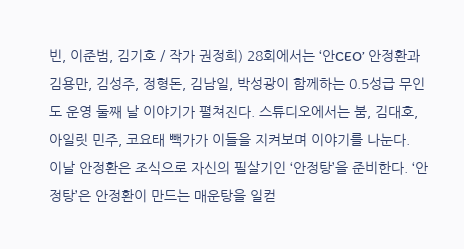빈, 이준범, 김기호 / 작가 권정희) 28회에서는 ‘안CEO’ 안정환과 김용만, 김성주, 정형돈, 김남일, 박성광이 함께하는 0.5성급 무인도 운영 둘째 날 이야기가 펼쳐진다. 스튜디오에서는 붐, 김대호, 아일릿 민주, 코요태 빽가가 이들을 지켜보며 이야기를 나눈다.
이날 안정환은 조식으로 자신의 필살기인 ‘안정탕’을 준비한다. ‘안정탕’은 안정환이 만드는 매운탕을 일컫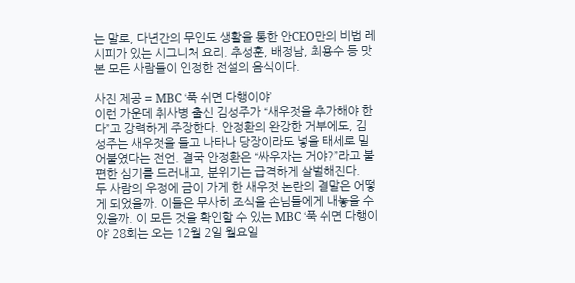는 말로, 다년간의 무인도 생활을 통한 안CEO만의 비법 레시피가 있는 시그니처 요리. 추성훈, 배정남, 최용수 등 맛본 모든 사람들이 인정한 전설의 음식이다.

사진 제공 = MBC ‘푹 쉬면 다행이야’
이런 가운데 취사병 출신 김성주가 “새우젓을 추가해야 한다”고 강력하게 주장한다. 안정환의 완강한 거부에도, 김성주는 새우젓을 들고 나타나 당장이라도 넣을 태세로 밀어붙였다는 전언. 결국 안정환은 “싸우자는 거야?”라고 불편한 심기를 드러내고, 분위기는 급격하게 살벌해진다.
두 사람의 우정에 금이 가게 한 새우젓 논란의 결말은 어떻게 되었을까. 이들은 무사히 조식을 손님들에게 내놓을 수 있을까. 이 모든 것을 확인할 수 있는 MBC ‘푹 쉬면 다행이야’ 28회는 오는 12월 2일 월요일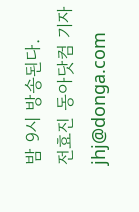밤 9시 방송된다.
전효진 동아닷컴 기자 jhj@donga.com